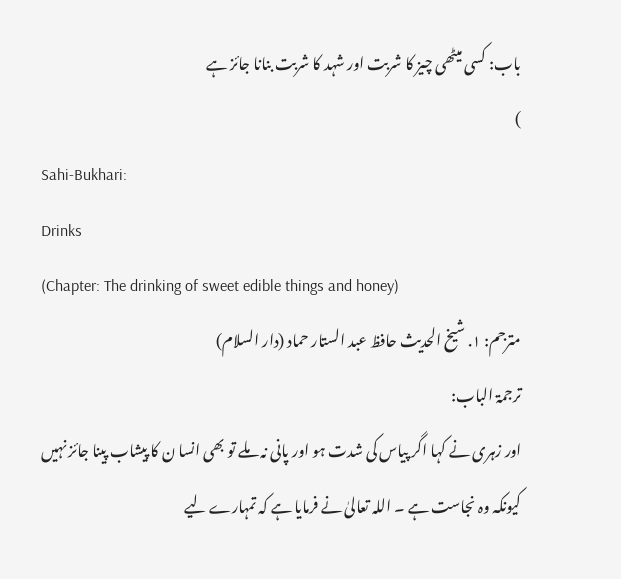باب: کسی میٹھی چیز کا شربت اور شہد کا شربت بنانا جائز ہے
)
Sahi-Bukhari:
Drinks
(Chapter: The drinking of sweet edible things and honey)
مترجم: ١. شیخ الحدیث حافظ عبد الستار حماد (دار السلام)
ترجمۃ الباب:
اور زہری نے کہا اگر پیاس کی شدت ہو اور پانی نہ ملے تو بھی انسا ن کا پیشاب پینا جائز نہیں کیونکہ وہ نجاست ہے ۔ اللہ تعالیٰ نے فرمایا ہے کہ تمہارے لیے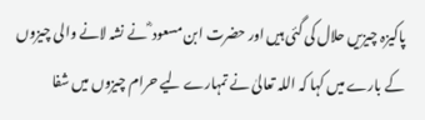پاکیزہ چیزیں حلال کی گئی ہیں اور حضرت ابن مسعود ؓ نے نشہ لانے والی چیزوں کے بارے میں کہا کہ اللہ تعالیٰ نے تمہارے لیے حرام چیزوں میں شفا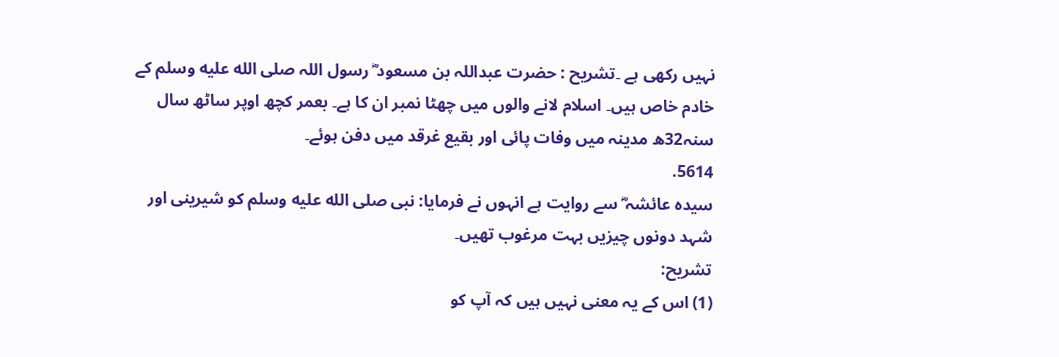نہیں رکھی ہے ۔تشریح : حضرت عبداللہ بن مسعود ؓ رسول اللہ صلى الله عليه وسلم کے خادم خاص ہیں۔ اسلام لانے والوں میں چھٹا نمبر ان کا ہے۔ بعمر کچھ اوپر ساٹھ سال سنہ32ھ مدینہ میں وفات پائی اور بقیع غرقد میں دفن ہوئے۔
5614.
سیدہ عائشہ ؓ سے روایت ہے انہوں نے فرمایا: نبی صلى الله عليه وسلم کو شیرینی اور شہد دونوں چیزیں بہت مرغوب تھیں۔
تشریح:
(1) اس کے یہ معنی نہیں ہیں کہ آپ کو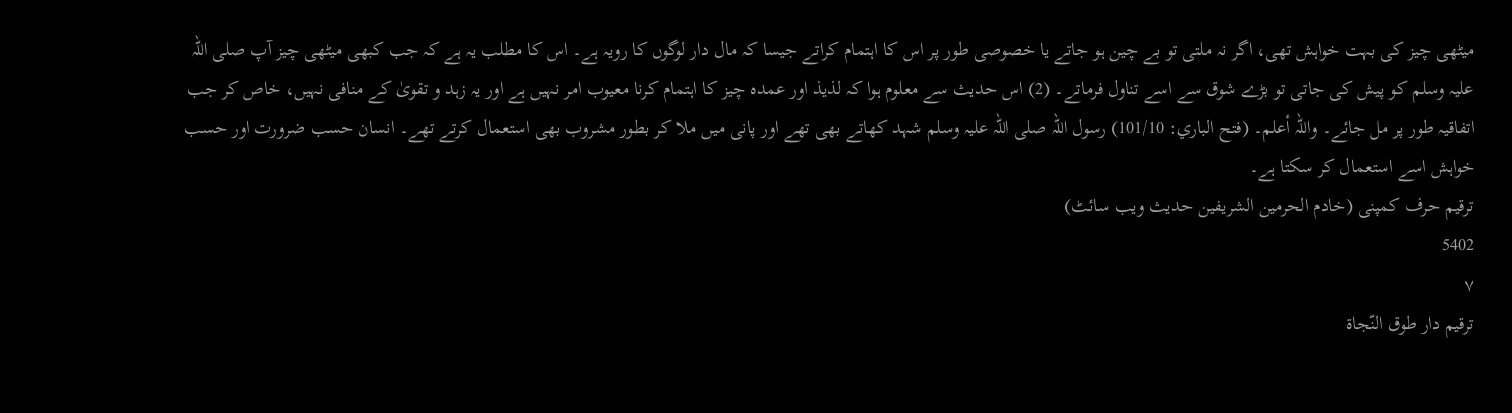میٹھی چیز کی بہت خواہش تھی، اگر نہ ملتی تو بے چین ہو جاتے یا خصوصی طور پر اس کا اہتمام کراتے جیسا کہ مال دار لوگوں کا رویہ ہے۔ اس کا مطلب یہ ہے کہ جب کبھی میٹھی چیز آپ صلی اللہ علیہ وسلم کو پیش کی جاتی تو بڑے شوق سے اسے تناول فرماتے۔ (2) اس حدیث سے معلوم ہوا کہ لذیذ اور عمدہ چیز کا اہتمام کرنا معیوب امر نہیں ہے اور یہ زہد و تقویٰ کے منافی نہیں، خاص کر جب اتفاقیہ طور پر مل جائے۔ واللہ أعلم۔ (فتح الباري: 101/10) رسول اللہ صلی اللہ علیہ وسلم شہد کھاتے بھی تھے اور پانی میں ملا کر بطور مشروب بھی استعمال کرتے تھے۔ انسان حسب ضرورت اور حسب خواہش اسے استعمال کر سکتا ہے۔
ترقیم حرف کمپنی (خادم الحرمین الشریفین حدیث ویب سائٹ)
5402
٧
ترقيم دار طوق النّجاة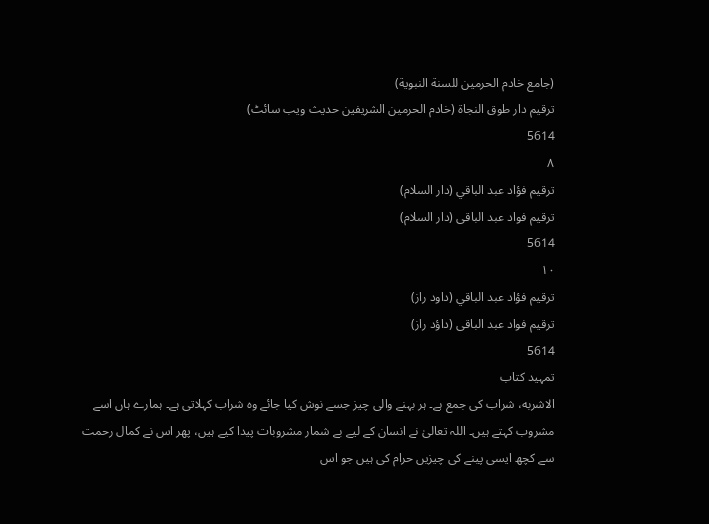(جامع خادم الحرمين للسنة النبوية)
ترقیم دار طوق النجاۃ (خادم الحرمین الشریفین حدیث ویب سائٹ)
5614
٨
ترقيم فؤاد عبد الباقي (دار السلام)
ترقیم فواد عبد الباقی (دار السلام)
5614
١٠
ترقيم فؤاد عبد الباقي (داود راز)
ترقیم فواد عبد الباقی (داؤد راز)
5614
تمہید کتاب
الاشربه، شراب کی جمع ہے۔ ہر بہنے والی چیز جسے نوش کیا جائے وہ شراب کہلاتی ہے۔ ہمارے ہاں اسے مشروب کہتے ہیں۔ اللہ تعالیٰ نے انسان کے لیے بے شمار مشروبات پیدا کیے ہیں، پھر اس نے کمال رحمت سے کچھ ایسی پینے کی چیزیں حرام کی ہیں جو اس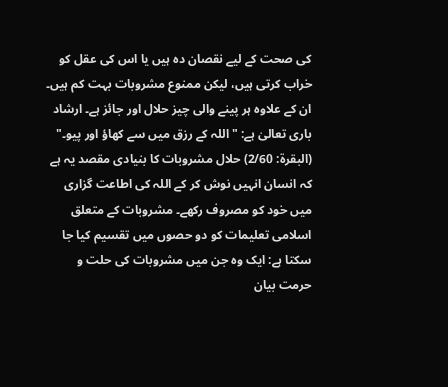کی صحت کے لیے نقصان دہ ہیں یا اس کی عقل کو خراب کرتی ہیں، لیکن ممنوع مشروبات بہت کم ہیں۔ ان کے علاوہ ہر پینے والی چیز حلال اور جائز ہے۔ ارشاد باری تعالیٰ ہے: "اللہ کے رزق میں سے کھاؤ اور پیو۔" (البقرۃ: 2/60) حلال مشروبات کا بنیادی مقصد یہ ہے کہ انسان انہیں نوش کر کے اللہ کی اطاعت گزاری میں خود کو مصروف رکھے۔ مشروبات کے متعلق اسلامی تعلیمات کو دو حصوں میں تقسیم کیا جا سکتا ہے: ایک وہ جن میں مشروبات کی حلت و حرمت بیان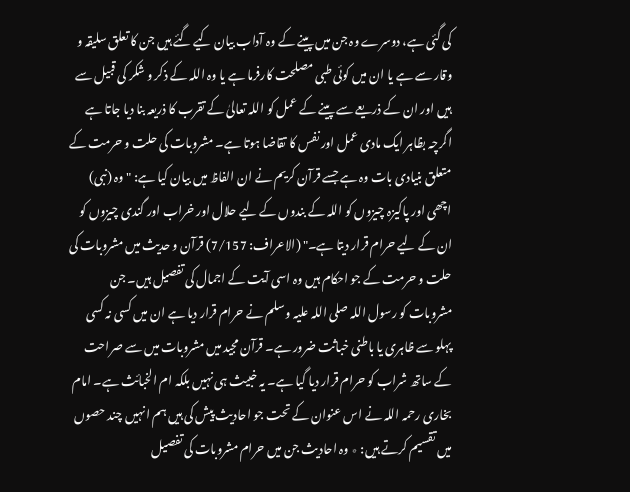کی گئی ہے، دوسرے وہ جن میں پینے کے وہ آداب بیان کیے گئے ہیں جن کا تعلق سلیقہ و وقار سے ہے یا ان میں کوئی طبی مصلحت کارفرما ہے یا وہ اللہ کے ذکر و شکر کی قبیل سے ہیں اور ان کے ذریعے سے پینے کے عمل کو اللہ تعالیٰ کے تقرب کا ذریعہ بنا دیا جاتا ہے اگرچہ بظاہر ایک مادی عمل اور نفس کا تقاضا ہوتا ہے۔ مشروبات کی حلت و حرمت کے متعلق بنیادی بات وہ ہے جسے قرآن کریم نے ان الفاظ میں بیان کیا ہے: "وہ (نبی) اچھی اور پاکیزہ چیزوں کو اللہ کے بندوں کے لیے حلال اور خراب اور گندی چیزوں کو ان کے لیے حرام قرار دیتا ہے۔" (الاعراف: 7/157) قرآن و حدیث میں مشروبات کی حلت و حرمت کے جو احکام ہیں وہ اسی آیت کے اجمال کی تفصیل ہیں۔ جن مشروبات کو رسول اللہ صلی اللہ علیہ وسلم نے حرام قرار دیا ہے ان میں کسی نہ کسی پہلو سے ظاہری یا باطنی خباثت ضرور ہے۔ قرآن مجید میں مشروبات میں سے صراحت کے ساتھ شراب کو حرام قرار دیا گیا ہے۔ یہ خبیث ہی نہیں بلکہ ام الخبائث ہے۔ امام بخاری رحمہ اللہ نے اس عنوان کے تحت جو احادیث پیش کی ہیں ہم انہیں چند حصوں میں تقسیم کرتے ہیں: ٭ وہ احادیث جن میں حرام مشروبات کی تفصیل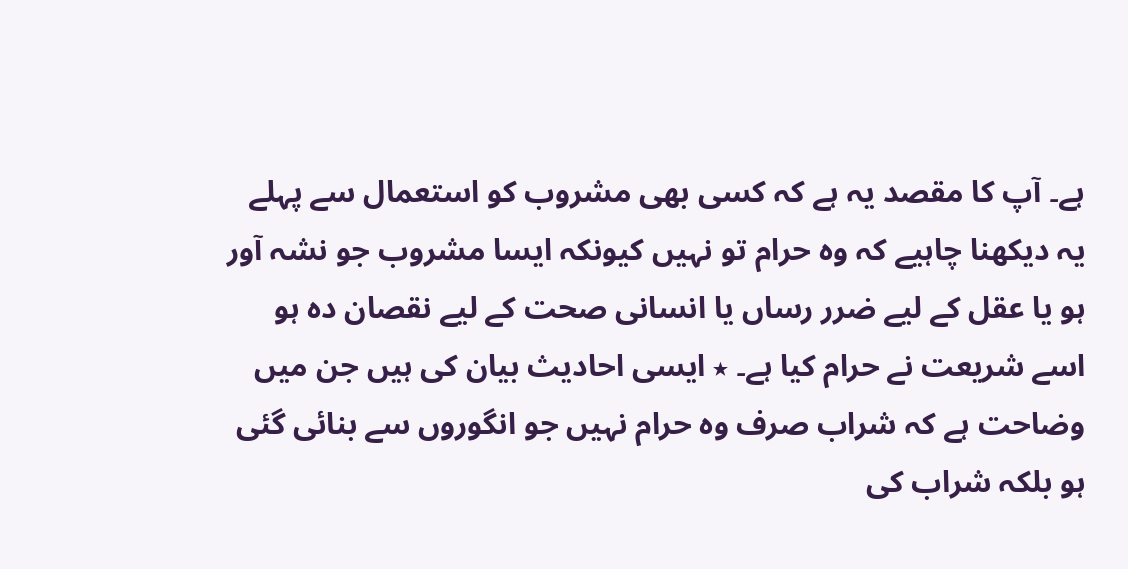ہے۔ آپ کا مقصد یہ ہے کہ کسی بھی مشروب کو استعمال سے پہلے یہ دیکھنا چاہیے کہ وہ حرام تو نہیں کیونکہ ایسا مشروب جو نشہ آور ہو یا عقل کے لیے ضرر رساں یا انسانی صحت کے لیے نقصان دہ ہو اسے شریعت نے حرام کیا ہے۔ ٭ ایسی احادیث بیان کی ہیں جن میں وضاحت ہے کہ شراب صرف وہ حرام نہیں جو انگوروں سے بنائی گئی ہو بلکہ شراب کی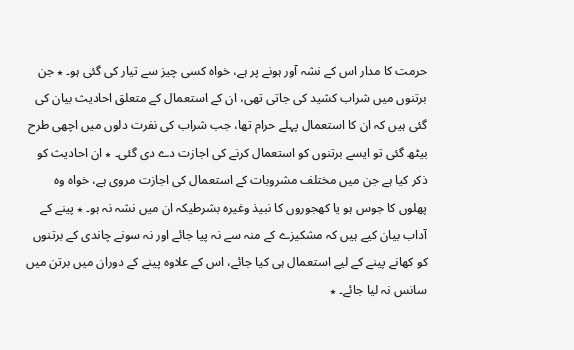حرمت کا مدار اس کے نشہ آور ہونے پر ہے، خواہ کسی چیز سے تیار کی گئی ہو۔ ٭ جن برتنوں میں شراب کشید کی جاتی تھی، ان کے استعمال کے متعلق احادیث بیان کی گئی ہیں کہ ان کا استعمال پہلے حرام تھا، جب شراب کی نفرت دلوں میں اچھی طرح بیٹھ گئی تو ایسے برتنوں کو استعمال کرنے کی اجازت دے دی گئی۔ ٭ ان احادیث کو ذکر کیا ہے جن میں مختلف مشروبات کے استعمال کی اجازت مروی ہے، خواہ وہ پھلوں کا جوس ہو یا کھجوروں کا نبیذ وغیرہ بشرطیکہ ان میں نشہ نہ ہو۔ ٭ پینے کے آداب بیان کیے ہیں کہ مشکیزے کے منہ سے نہ پیا جائے اور نہ سونے چاندی کے برتنوں کو کھانے پینے کے لیے استعمال ہی کیا جائے، اس کے علاوہ پینے کے دوران میں برتن میں سانس نہ لیا جائے۔ ٭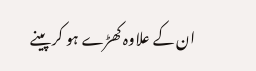ان کے علاوہ کھڑے ہو کر پینے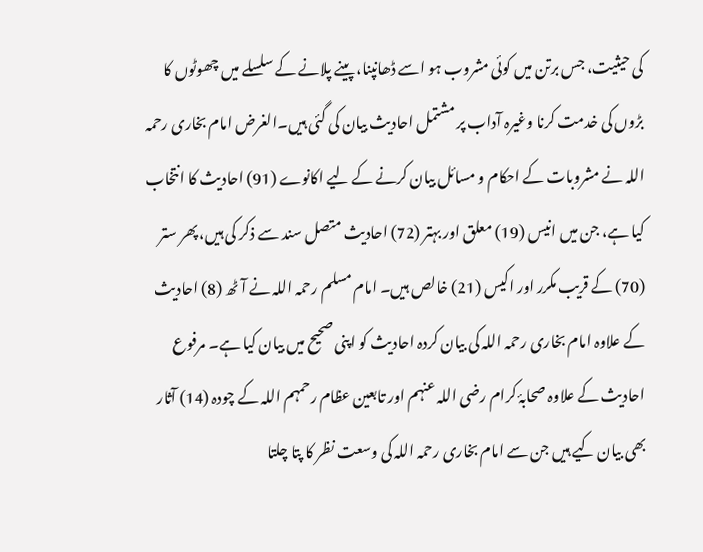کی حیثیت، جس برتن میں کوئی مشروب ہو اسے ڈھانپنا، پینے پلانے کے سلسلے میں چھوٹوں کا بڑوں کی خدمت کرنا وغیرہ آداب پر مشتمل احادیث بیان کی گئی ہیں۔الغرض امام بخاری رحمہ اللہ نے مشروبات کے احکام و مسائل بیان کرنے کے لیے اکانوے (91) احادیث کا انتخاب کیا ہے، جن میں انیس (19) معلق اور بہتر (72) احادیث متصل سند سے ذکر کی ہیں، پھر ستر (70) کے قریب مکرر اور اکیس (21) خالص ہیں۔ امام مسلم رحمہ اللہ نے آٹھ (8) احادیث کے علاوہ امام بخاری رحمہ اللہ کی بیان کردہ احادیث کو اپنی صحیح میں بیان کیا ہے۔ مرفوع احادیث کے علاوہ صحابۂ کرام رضی اللہ عنہم اور تابعین عظام رحمہم اللہ کے چودہ (14) آثار بھی بیان کیے ہیں جن سے امام بخاری رحمہ اللہ کی وسعت نظر کا پتا چلتا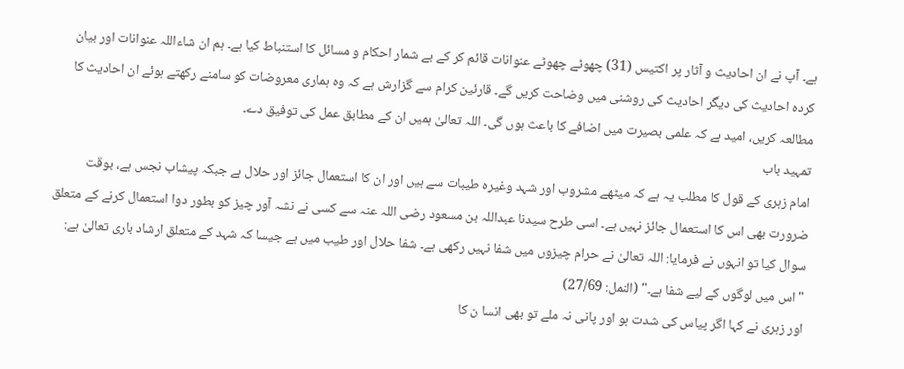ہے۔ آپ نے ان احادیث و آثار پر اکتیس (31) چھوٹے چھوٹے عنوانات قائم کر کے بے شمار احکام و مسائل کا استنباط کیا ہے۔ ہم ان شاءاللہ عنوانات اور بیان کردہ احادیث کی دیگر احادیث کی روشنی میں وضاحت کریں گے۔ قارئین کرام سے گزارش ہے کہ وہ ہماری معروضات کو سامنے رکھتے ہوئے ان احادیث کا مطالعہ کریں، امید ہے کہ علمی بصیرت میں اضافے کا باعث ہوں گی۔ اللہ تعالیٰ ہمیں ان کے مطابق عمل کی توفیق دے۔
تمہید باب
امام زہری کے قول کا مطلب یہ ہے کہ میٹھے مشروب اور شہد وغیرہ طیبات سے ہیں اور ان کا استعمال جائز اور حلال ہے جبکہ پیشاب نجس ہے، بوقت ضرورت بھی اس کا استعمال جائز نہیں ہے۔ اسی طرح سیدنا عبداللہ بن مسعود رضی اللہ عنہ سے کسی نے نشہ آور چیز کو بطور دوا استعمال کرنے کے متعلق سوال کیا تو انہوں نے فرمایا: اللہ تعالیٰ نے حرام چیزوں میں شفا نہیں رکھی ہے۔ شفا حلال اور طیب میں ہے جیسا کہ شہد کے متعلق ارشاد باری تعالیٰ ہے: "اس میں لوگوں کے لیے شفا ہے۔" (النمل: 27/69)
اور زہری نے کہا اگر پیاس کی شدت ہو اور پانی نہ ملے تو بھی انسا ن کا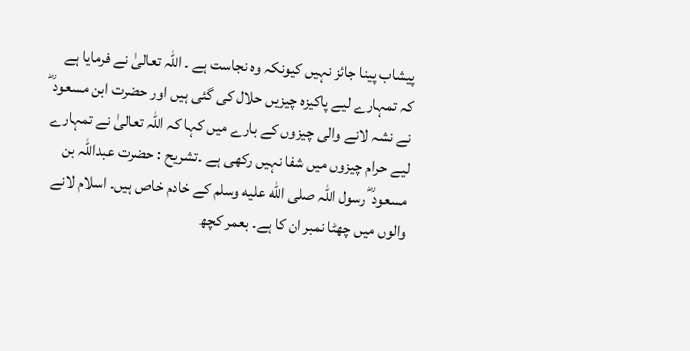پیشاب پینا جائز نہیں کیونکہ وہ نجاست ہے ۔ اللہ تعالیٰ نے فرمایا ہے کہ تمہارے لیے پاکیزہ چیزیں حلال کی گئی ہیں اور حضرت ابن مسعود ؓ نے نشہ لانے والی چیزوں کے بارے میں کہا کہ اللہ تعالیٰ نے تمہارے لیے حرام چیزوں میں شفا نہیں رکھی ہے ۔تشریح : حضرت عبداللہ بن مسعود ؓ رسول اللہ صلى الله عليه وسلم کے خادم خاص ہیں۔ اسلام لانے والوں میں چھٹا نمبر ان کا ہے۔ بعمر کچھ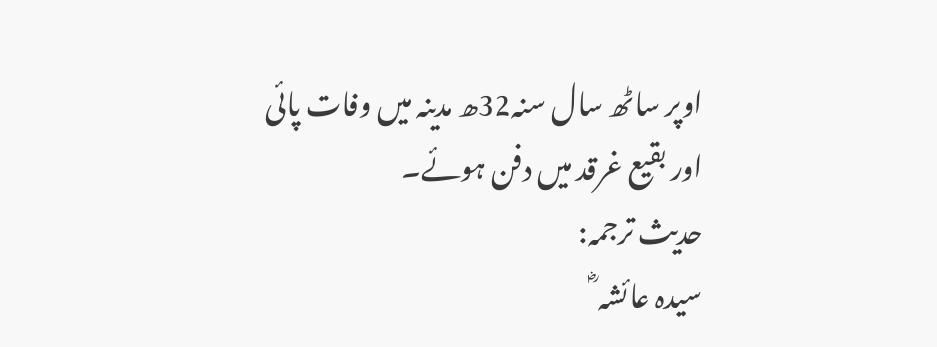اوپر ساٹھ سال سنہ32ھ مدینہ میں وفات پائی اور بقیع غرقد میں دفن ہوئے۔
حدیث ترجمہ:
سیدہ عائشہ ؓ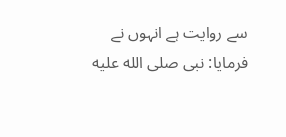سے روایت ہے انہوں نے فرمایا: نبی صلى الله عليه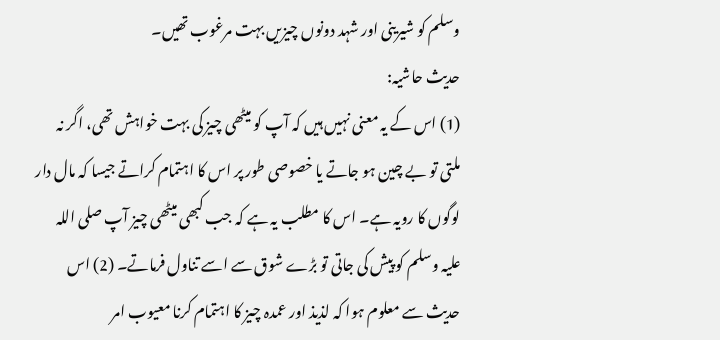وسلم کو شیرینی اور شہد دونوں چیزیں بہت مرغوب تھیں۔
حدیث حاشیہ:
(1) اس کے یہ معنی نہیں ہیں کہ آپ کو میٹھی چیز کی بہت خواہش تھی، اگر نہ ملتی تو بے چین ہو جاتے یا خصوصی طور پر اس کا اہتمام کراتے جیسا کہ مال دار لوگوں کا رویہ ہے۔ اس کا مطلب یہ ہے کہ جب کبھی میٹھی چیز آپ صلی اللہ علیہ وسلم کو پیش کی جاتی تو بڑے شوق سے اسے تناول فرماتے۔ (2) اس حدیث سے معلوم ہوا کہ لذیذ اور عمدہ چیز کا اہتمام کرنا معیوب امر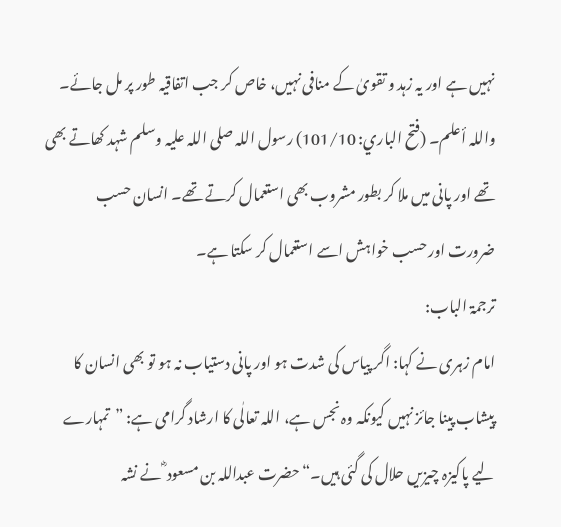نہیں ہے اور یہ زہد و تقویٰ کے منافی نہیں، خاص کر جب اتفاقیہ طور پر مل جائے۔ واللہ أعلم۔ (فتح الباري: 101/10) رسول اللہ صلی اللہ علیہ وسلم شہد کھاتے بھی تھے اور پانی میں ملا کر بطور مشروب بھی استعمال کرتے تھے۔ انسان حسب ضرورت اور حسب خواہش اسے استعمال کر سکتا ہے۔
ترجمۃ الباب:
امام زہری نے کہا: اگر پیاس کی شدت ہو اور پانی دستیاب نہ ہو تو بھی انسان کا پیشاب پینا جائز نہیں کیونکہ وہ نجس ہے، اللہ تعالٰی کا ارشاد گرامی ہے: ”تمہارے لیے پاکیزہ چیزیں حلال کی گئی ہیں۔“حضرت عبداللہ بن مسعود ؓ نے نشہ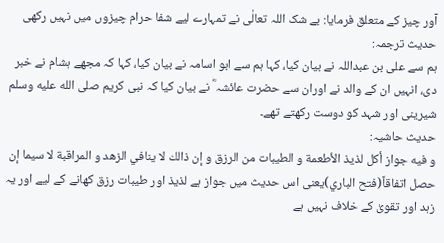آور چیز کے متعلق فرمایا: بے شک اللہ تعالٰی نے تمہارے لیے شفا حرام چیزوں میں نہیں رکھی
حدیث ترجمہ:
ہم سے علی بن عبداللہ نے بیان کیا، کہا ہم سے ابو اسامہ نے بیان کیا، کہا کہ مجھے ہشام نے خبر دی، انہیں ان کے والد نے اوران سے حضرت عائشہ ؓ نے بیان کیا کہ نبی کریم صلى الله عليه وسلم شیرینی اور شہد کو دوست رکھتے تھے۔
حدیث حاشیہ:
و فیه جواز أکل لذیذ الأطعمة و الطیبات من الرزق و إن ذالك لا ینافي الزھد و المراقبة لا سیما إن حصل اتفاقاً(فتح الباري)یعنی اس حدیث میں جواز ہے لذیذ اور طیبات رزق کھانے کے لیے اور یہ زہد اور تقویٰ کے خلاف نہیں ہے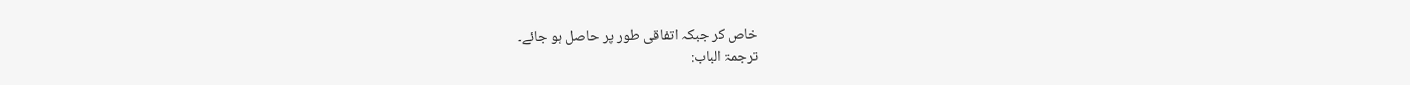خاص کر جبکہ اتفاقی طور پر حاصل ہو جائے۔
ترجمۃ الباب: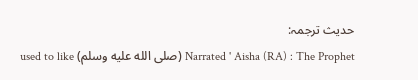حدیث ترجمہ:
Narrated ' Aisha (RA) : The Prophet (صلى الله عليه وسلم) used to like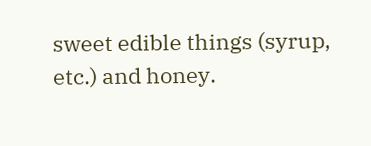sweet edible things (syrup, etc.) and honey.